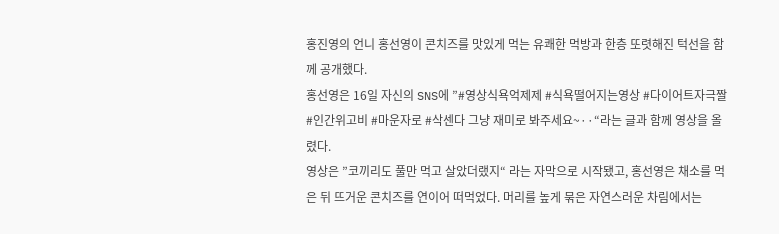홍진영의 언니 홍선영이 콘치즈를 맛있게 먹는 유쾌한 먹방과 한층 또렷해진 턱선을 함께 공개했다.
홍선영은 16일 자신의 SNS에 ”#영상식욕억제제 #식욕떨어지는영상 #다이어트자극짤 #인간위고비 #마운자로 #삭센다 그냥 재미로 봐주세요~··“라는 글과 함께 영상을 올렸다.
영상은 ”코끼리도 풀만 먹고 살았더랬지“ 라는 자막으로 시작됐고, 홍선영은 채소를 먹은 뒤 뜨거운 콘치즈를 연이어 떠먹었다. 머리를 높게 묶은 자연스러운 차림에서는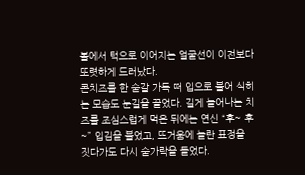볼에서 턱으로 이어지는 얼굴선이 이전보다 또렷하게 드러났다.
콘치즈를 한 숟갈 가득 떠 입으로 불어 식히는 모습도 눈길을 끌었다. 길게 늘어나는 치즈를 조심스럽게 먹은 뒤에는 연신 “후~ 후~” 입김을 불었고, 뜨거움에 놀란 표정을 짓다가도 다시 숟가락을 들었다.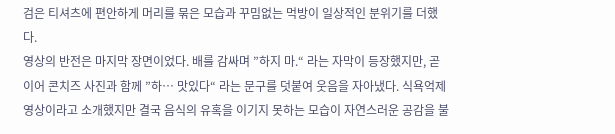검은 티셔츠에 편안하게 머리를 묶은 모습과 꾸밈없는 먹방이 일상적인 분위기를 더했다.
영상의 반전은 마지막 장면이었다. 배를 감싸며 ”하지 마.“ 라는 자막이 등장했지만, 곧이어 콘치즈 사진과 함께 ”하… 맛있다“ 라는 문구를 덧붙여 웃음을 자아냈다. 식욕억제 영상이라고 소개했지만 결국 음식의 유혹을 이기지 못하는 모습이 자연스러운 공감을 불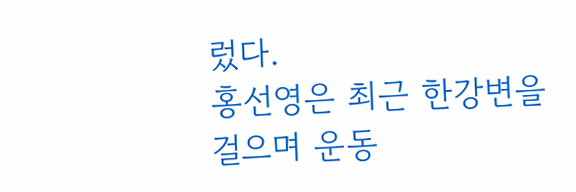렀다.
홍선영은 최근 한강변을 걸으며 운동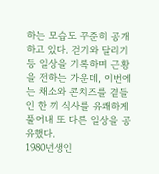하는 모습도 꾸준히 공개하고 있다. 걷기와 달리기 등 일상을 기록하며 근황을 전하는 가운데, 이번에는 채소와 콘치즈를 곁들인 한 끼 식사를 유쾌하게 풀어내 또 다른 일상을 공유했다.
1980년생인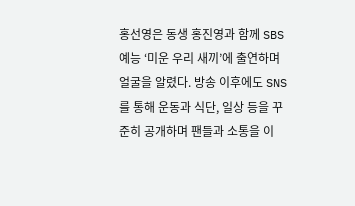홍선영은 동생 홍진영과 함께 SBS 예능 ‘미운 우리 새끼’에 출연하며 얼굴을 알렸다. 방송 이후에도 SNS를 통해 운동과 식단, 일상 등을 꾸준히 공개하며 팬들과 소통을 이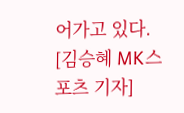어가고 있다.
[김승혜 MK스포츠 기자]